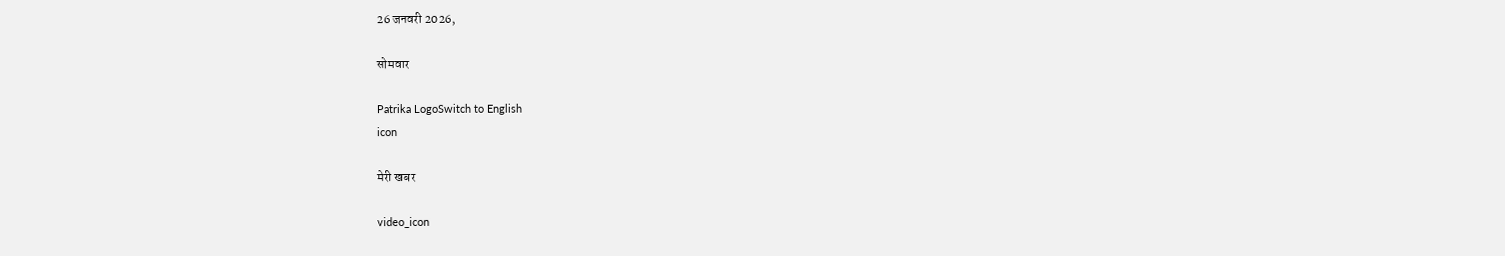26 जनवरी 2026,

सोमवार

Patrika LogoSwitch to English
icon

मेरी खबर

video_icon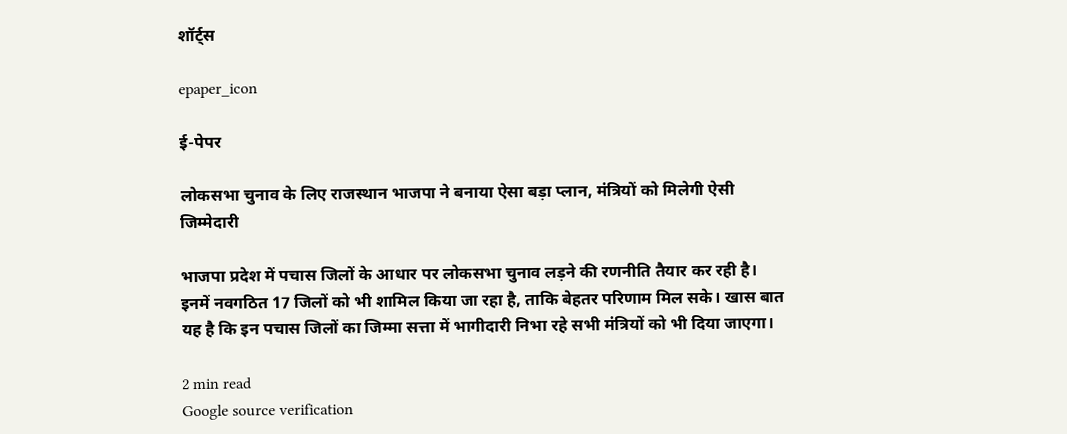शॉर्ट्स

epaper_icon

ई-पेपर

लोकसभा चुनाव के लिए राजस्थान भाजपा ने बनाया ऐसा बड़ा प्लान, मंत्रियों को मिलेगी ऐसी जिम्मेदारी

भाजपा प्रदेश में पचास जिलों के आधार पर लोकसभा चुनाव लड़ने की रणनीति तैयार कर रही है। इनमें नवगठित 17 जिलों को भी शामिल किया जा रहा है, ताकि बेहतर परिणाम मिल सके। खास बात यह है कि इन पचास जिलों का जिम्मा सत्ता में भागीदारी निभा रहे सभी मंत्रियों को भी दिया जाएगा।

2 min read
Google source verification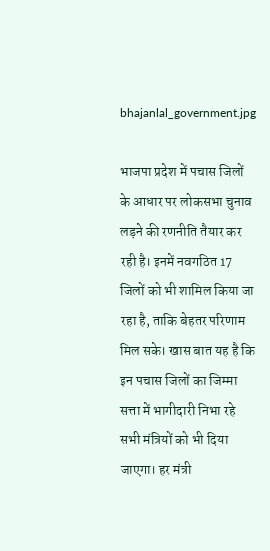bhajanlal_government.jpg

भाजपा प्रदेश में पचास जिलों के आधार पर लोकसभा चुनाव लड़ने की रणनीति तैयार कर रही है। इनमें नवगठित 17 जिलों को भी शामिल किया जा रहा है, ताकि बेहतर परिणाम मिल सके। खास बात यह है कि इन पचास जिलों का जिम्मा सत्ता में भागीदारी निभा रहे सभी मंत्रियों को भी दिया जाएगा। हर मंत्री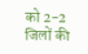को 2-2 जिलों की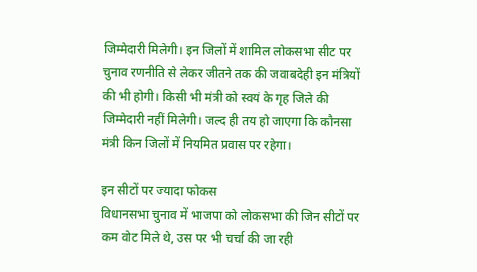जिम्मेदारी मिलेगी। इन जिलों में शामिल लोकसभा सीट पर चुनाव रणनीति से लेकर जीतने तक की जवाबदेही इन मंत्रियों की भी होगी। किसी भी मंत्री को स्वयं के गृह जिले की जिम्मेदारी नहीं मिलेगी। जल्द ही तय हो जाएगा कि कौनसा मंत्री किन जिलों में नियमित प्रवास पर रहेगा।

इन सीटों पर ज्यादा फोकस
विधानसभा चुनाव में भाजपा को लोकसभा की जिन सीटों पर कम वोट मिले थे, उस पर भी चर्चा की जा रही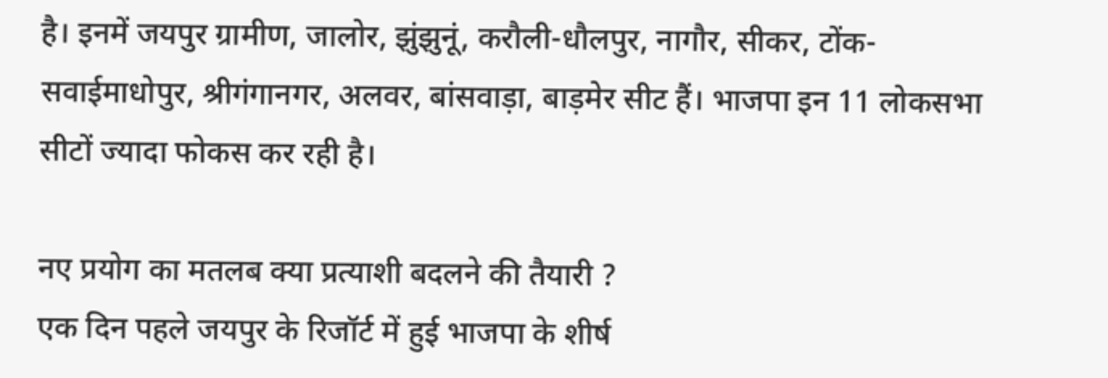है। इनमें जयपुर ग्रामीण, जालोर, झुंझुनूं, करौली-धौलपुर, नागौर, सीकर, टोंक-सवाईमाधोपुर, श्रीगंगानगर, अलवर, बांसवाड़ा, बाड़मेर सीट हैं। भाजपा इन 11 लोकसभा सीटों ज्यादा फोकस कर रही है।

नए प्रयोग का मतलब क्या प्रत्याशी बदलने की तैयारी ?
एक दिन पहले जयपुर के रिजॉर्ट में हुई भाजपा के शीर्ष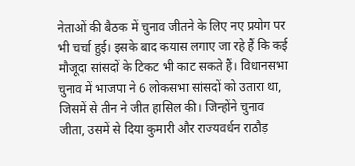नेताओं की बैठक में चुनाव जीतने के लिए नए प्रयोग पर भी चर्चा हुई। इसके बाद कयास लगाए जा रहे हैं कि कई मौजूदा सांसदों के टिकट भी काट सकते हैं। विधानसभा चुनाव में भाजपा ने 6 लोकसभा सांसदों को उतारा था, जिसमें से तीन ने जीत हासिल की। जिन्होंने चुनाव जीता, उसमें से दिया कुमारी और राज्यवर्धन राठौड़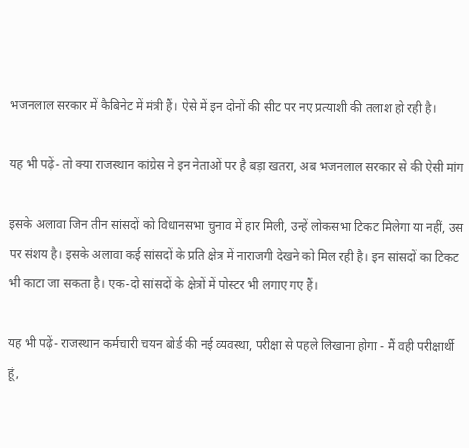भजनलाल सरकार में कैबिनेट में मंत्री हैं। ऐसे में इन दोनों की सीट पर नए प्रत्याशी की तलाश हो रही है।

यह भी पढ़ें- तो क्या राजस्थान कांग्रेस ने इन नेताओं पर है बड़ा खतरा, अब भजनलाल सरकार से की ऐसी मांग

इसके अलावा जिन तीन सांसदों को विधानसभा चुनाव में हार मिली, उन्हें लोकसभा टिकट मिलेगा या नहीं, उस पर संशय है। इसके अलावा कई सांसदों के प्रति क्षेत्र में नाराजगी देखने को मिल रही है। इन सांसदों का टिकट भी काटा जा सकता है। एक-दो सांसदों के क्षेत्रों में पोस्टर भी लगाए गए हैं।

यह भी पढ़ें- राजस्थान कर्मचारी चयन बोर्ड की नई व्यवस्था, परीक्षा से पहले लिखाना होगा - मैं वही परीक्षार्थी हूं,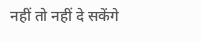नहीं तो नहीं दे सकेंगे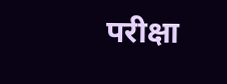परीक्षा